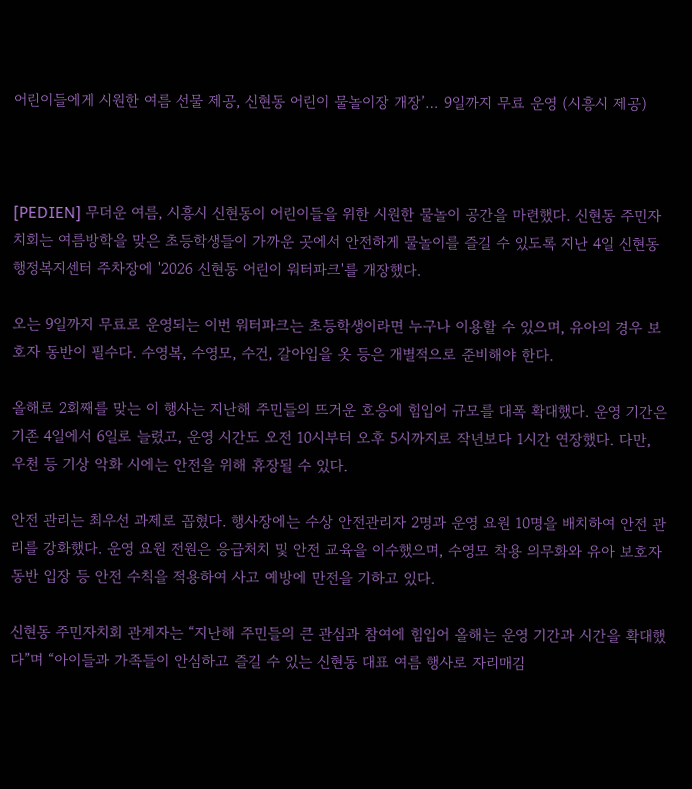어린이들에게 시원한 여름 선물 제공, 신현동 어린이 물놀이장 개장’… 9일까지 무료 운영 (시흥시 제공)



[PEDIEN] 무더운 여름, 시흥시 신현동이 어린이들을 위한 시원한 물놀이 공간을 마련했다. 신현동 주민자치회는 여름방학을 맞은 초등학생들이 가까운 곳에서 안전하게 물놀이를 즐길 수 있도록 지난 4일 신현동 행정복지센터 주차장에 '2026 신현동 어린이 워터파크'를 개장했다.

오는 9일까지 무료로 운영되는 이번 워터파크는 초등학생이라면 누구나 이용할 수 있으며, 유아의 경우 보호자 동반이 필수다. 수영복, 수영모, 수건, 갈아입을 옷 등은 개별적으로 준비해야 한다.

올해로 2회째를 맞는 이 행사는 지난해 주민들의 뜨거운 호응에 힘입어 규모를 대폭 확대했다. 운영 기간은 기존 4일에서 6일로 늘렸고, 운영 시간도 오전 10시부터 오후 5시까지로 작년보다 1시간 연장했다. 다만, 우천 등 기상 악화 시에는 안전을 위해 휴장될 수 있다.

안전 관리는 최우선 과제로 꼽혔다. 행사장에는 수상 안전관리자 2명과 운영 요원 10명을 배치하여 안전 관리를 강화했다. 운영 요원 전원은 응급처치 및 안전 교육을 이수했으며, 수영모 착용 의무화와 유아 보호자 동반 입장 등 안전 수칙을 적용하여 사고 예방에 만전을 기하고 있다.

신현동 주민자치회 관계자는 “지난해 주민들의 큰 관심과 참여에 힘입어 올해는 운영 기간과 시간을 확대했다”며 “아이들과 가족들이 안심하고 즐길 수 있는 신현동 대표 여름 행사로 자리매김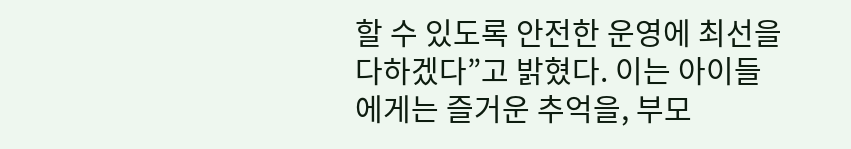할 수 있도록 안전한 운영에 최선을 다하겠다”고 밝혔다. 이는 아이들에게는 즐거운 추억을, 부모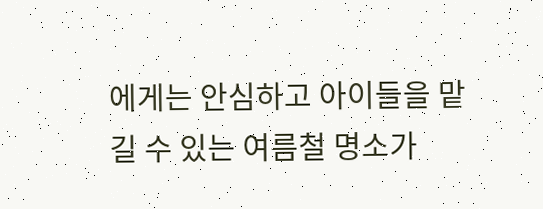에게는 안심하고 아이들을 맡길 수 있는 여름철 명소가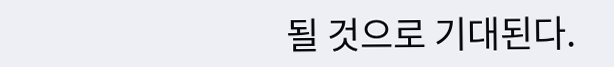될 것으로 기대된다.